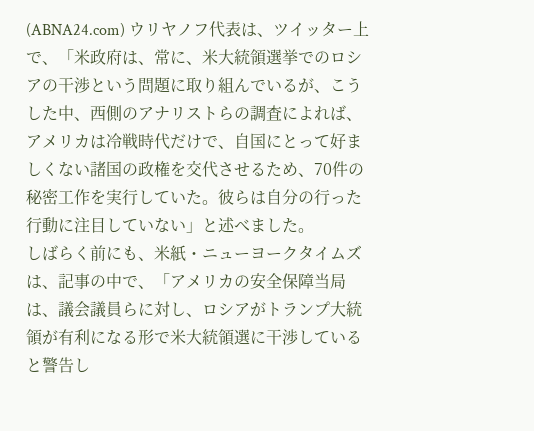(ABNA24.com) ウリヤノフ代表は、ツイッター上で、「米政府は、常に、米大統領選挙でのロシアの干渉という問題に取り組んでいるが、こうした中、西側のアナリストらの調査によれば、アメリカは冷戦時代だけで、自国にとって好ましくない諸国の政権を交代させるため、70件の秘密工作を実行していた。彼らは自分の行った行動に注目していない」と述べました。
しばらく前にも、米紙・ニューヨークタイムズは、記事の中で、「アメリカの安全保障当局は、議会議員らに対し、ロシアがトランプ大統領が有利になる形で米大統領選に干渉していると警告し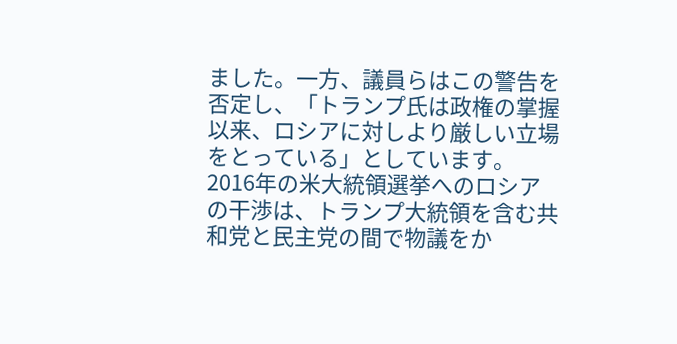ました。一方、議員らはこの警告を否定し、「トランプ氏は政権の掌握以来、ロシアに対しより厳しい立場をとっている」としています。
2016年の米大統領選挙へのロシアの干渉は、トランプ大統領を含む共和党と民主党の間で物議をか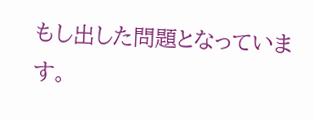もし出した問題となっています。